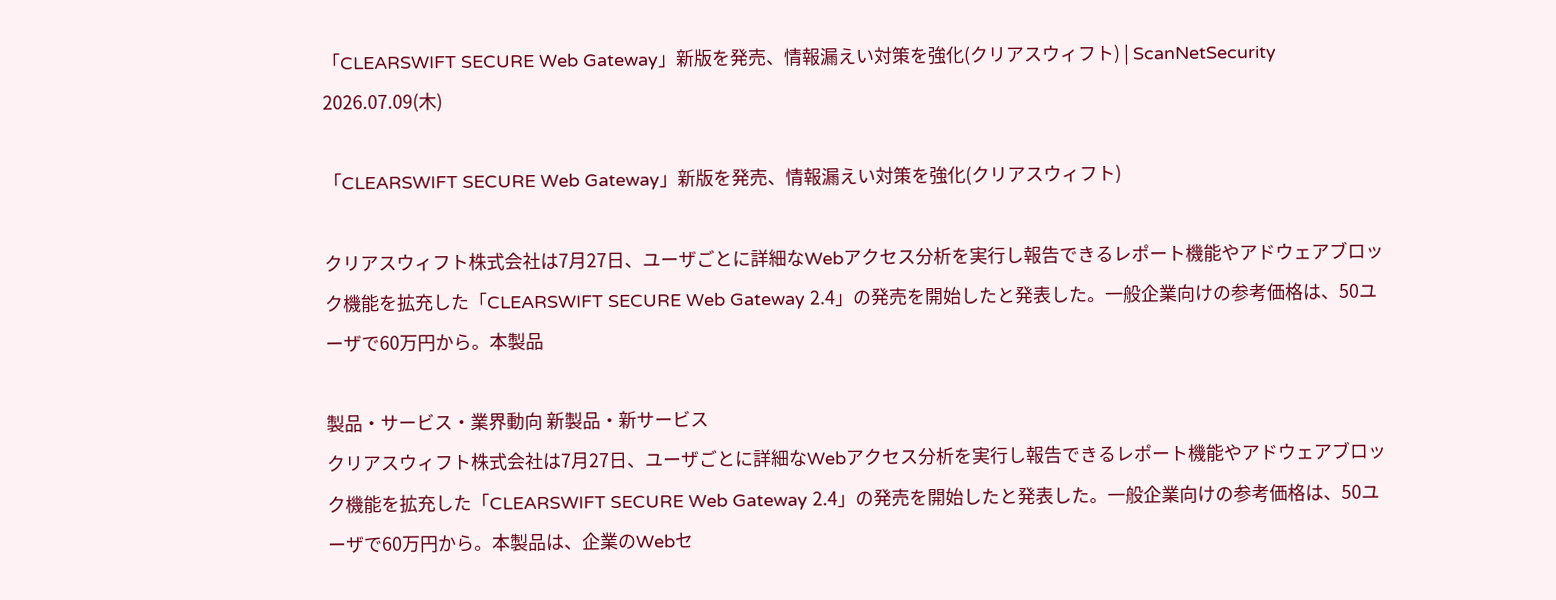「CLEARSWIFT SECURE Web Gateway」新版を発売、情報漏えい対策を強化(クリアスウィフト) | ScanNetSecurity
2026.07.09(木)

「CLEARSWIFT SECURE Web Gateway」新版を発売、情報漏えい対策を強化(クリアスウィフト)

クリアスウィフト株式会社は7月27日、ユーザごとに詳細なWebアクセス分析を実行し報告できるレポート機能やアドウェアブロック機能を拡充した「CLEARSWIFT SECURE Web Gateway 2.4」の発売を開始したと発表した。一般企業向けの参考価格は、50ユーザで60万円から。本製品

製品・サービス・業界動向 新製品・新サービス
クリアスウィフト株式会社は7月27日、ユーザごとに詳細なWebアクセス分析を実行し報告できるレポート機能やアドウェアブロック機能を拡充した「CLEARSWIFT SECURE Web Gateway 2.4」の発売を開始したと発表した。一般企業向けの参考価格は、50ユーザで60万円から。本製品は、企業のWebセ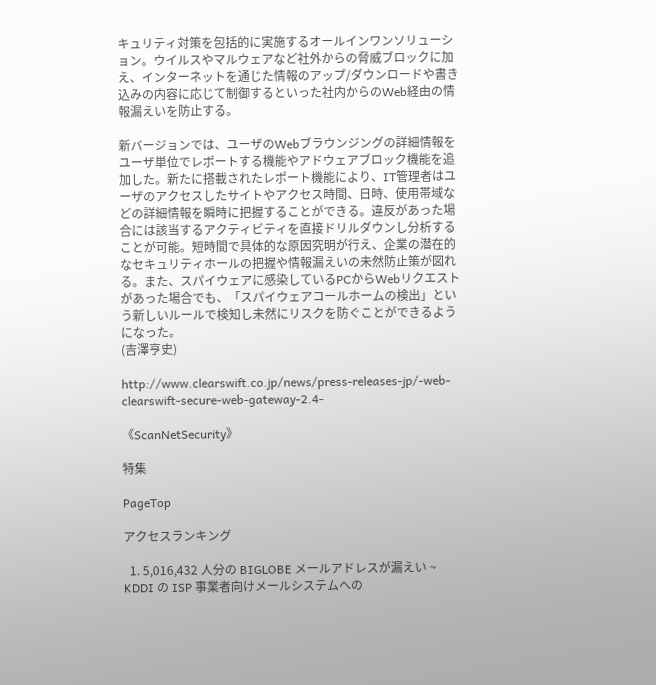キュリティ対策を包括的に実施するオールインワンソリューション。ウイルスやマルウェアなど社外からの脅威ブロックに加え、インターネットを通じた情報のアップ/ダウンロードや書き込みの内容に応じて制御するといった社内からのWeb経由の情報漏えいを防止する。

新バージョンでは、ユーザのWebブラウンジングの詳細情報をユーザ単位でレポートする機能やアドウェアブロック機能を追加した。新たに搭載されたレポート機能により、IT管理者はユーザのアクセスしたサイトやアクセス時間、日時、使用帯域などの詳細情報を瞬時に把握することができる。違反があった場合には該当するアクティビティを直接ドリルダウンし分析することが可能。短時間で具体的な原因究明が行え、企業の潜在的なセキュリティホールの把握や情報漏えいの未然防止策が図れる。また、スパイウェアに感染しているPCからWebリクエストがあった場合でも、「スパイウェアコールホームの検出」という新しいルールで検知し未然にリスクを防ぐことができるようになった。
(吉澤亨史)

http://www.clearswift.co.jp/news/press-releases-jp/-web-clearswift-secure-web-gateway-2.4-

《ScanNetSecurity》

特集

PageTop

アクセスランキング

  1. 5,016,432 人分の BIGLOBE メールアドレスが漏えい ~ KDDI の ISP 事業者向けメールシステムへの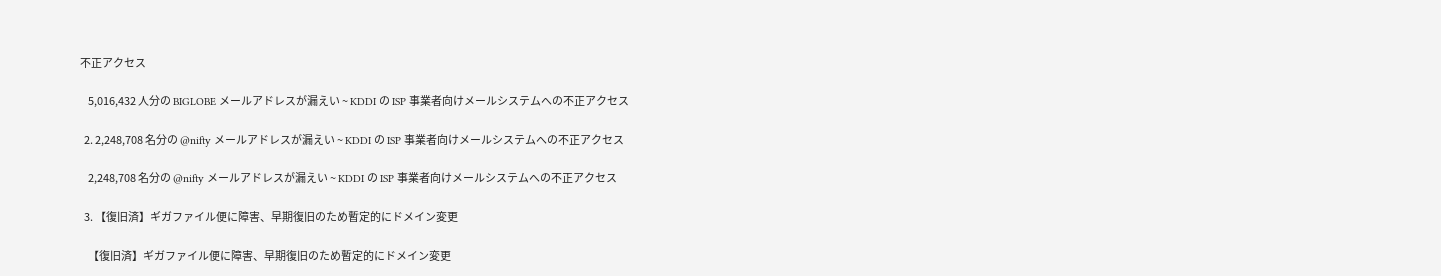不正アクセス

    5,016,432 人分の BIGLOBE メールアドレスが漏えい ~ KDDI の ISP 事業者向けメールシステムへの不正アクセス

  2. 2,248,708 名分の @nifty メールアドレスが漏えい ~ KDDI の ISP 事業者向けメールシステムへの不正アクセス

    2,248,708 名分の @nifty メールアドレスが漏えい ~ KDDI の ISP 事業者向けメールシステムへの不正アクセス

  3. 【復旧済】ギガファイル便に障害、早期復旧のため暫定的にドメイン変更

    【復旧済】ギガファイル便に障害、早期復旧のため暫定的にドメイン変更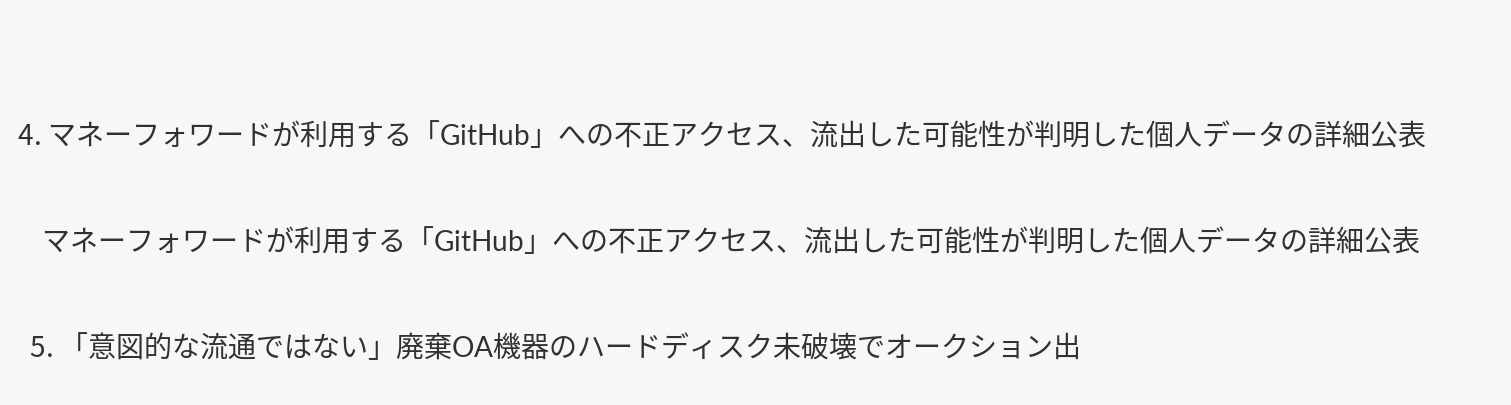4. マネーフォワードが利用する「GitHub」への不正アクセス、流出した可能性が判明した個人データの詳細公表

    マネーフォワードが利用する「GitHub」への不正アクセス、流出した可能性が判明した個人データの詳細公表

  5. 「意図的な流通ではない」廃棄OA機器のハードディスク未破壊でオークション出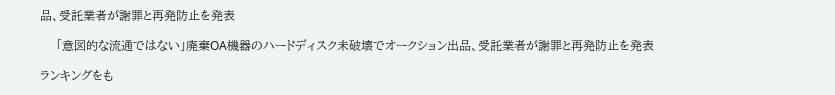品、受託業者が謝罪と再発防止を発表

    「意図的な流通ではない」廃棄OA機器のハードディスク未破壊でオークション出品、受託業者が謝罪と再発防止を発表

ランキングをも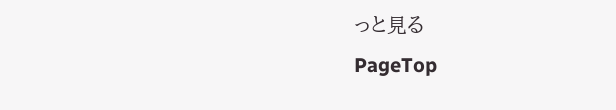っと見る
PageTop